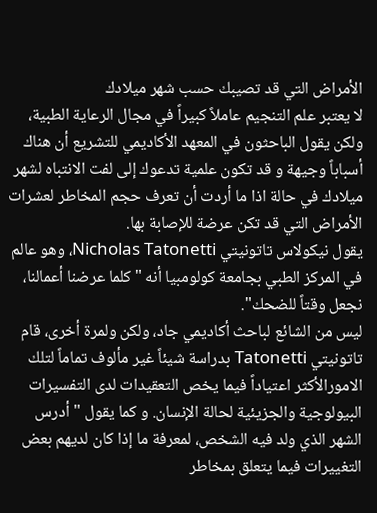الأمراض التي قد تصيبك حسب شهر ميلادك
لا يعتبر علم التنجيم عاملاً كبيراً في مجال الرعاية الطبية، ولكن يقول الباحثون في المعهد الأكاديمي للتشريع أن هناك أسباباً وجيهة و قد تكون علمية تدعوك إلى لفت الانتباه لشهر ميلادك في حالة اذا ما أردت أن تعرف حجم المخاطر لعشرات الأمراض التي قد تكن عرضة للإصابة بها.
يقول نيكولاس تاتونيتي Nicholas Tatonetti، وهو عالم في المركز الطبي بجامعة كولومبيا أنه "كلما عرضنا أعمالنا، نجعل وقتاً للضحك".
ليس من الشائع لباحث أكاديمي جاد، ولكن ولمرة أخرى، قام تاتونيتي Tatonetti بدراسة شيئاً غير مألوف تماماً لتلك الامورالأكثر اعتياداً فيما يخص التعقيدات لدى التفسيرات البيولوجية والجزيئية لحالة الإنسان. و كما يقول "أدرس الشهر الذي ولد فيه الشخص، لمعرفة ما إذا كان لديهم بعض التغييرات فيما يتعلق بمخاطر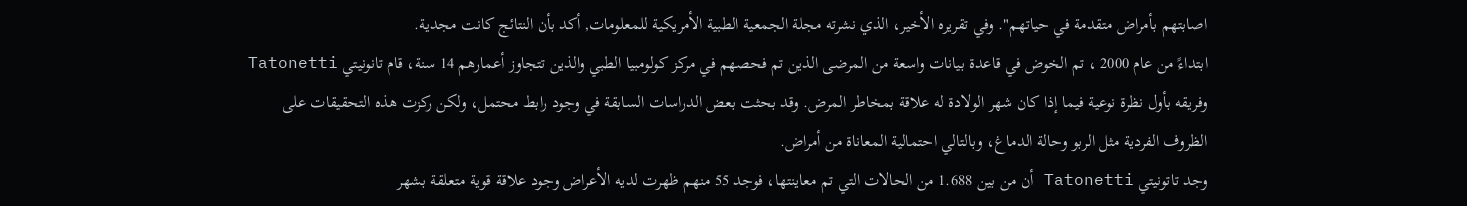اصابتهم بأمراض متقدمة في حياتهم". وفي تقريره الأخير، الذي نشرته مجلة الجمعية الطبية الأمريكية للمعلومات, أكد بأن النتائج كانت مجدية.
ابتداءً من عام 2000 ، تم الخوض في قاعدة بيانات واسعة من المرضى الذين تم فحصهم في مركز كولومبيا الطبي والذين تتجاوز أعمارهم 14 سنة، قام تانونيتي Tatonetti وفريقه بأول نظرة نوعية فيما إذا كان شهر الولادة له علاقة بمخاطر المرض. وقد بحثت بعض الدراسات السابقة في وجود رابط محتمل، ولكن ركزت هذه التحقيقات على الظروف الفردية مثل الربو وحالة الدماغ، وبالتالي احتمالية المعاناة من أمراض.
وجد تاتونيتي Tatonetti أن من بين 1.688 من الحالات التي تم معاينتها، فوجد 55 منهم ظهرت لديه الأعراض وجود علاقة قوية متعلقة بشهر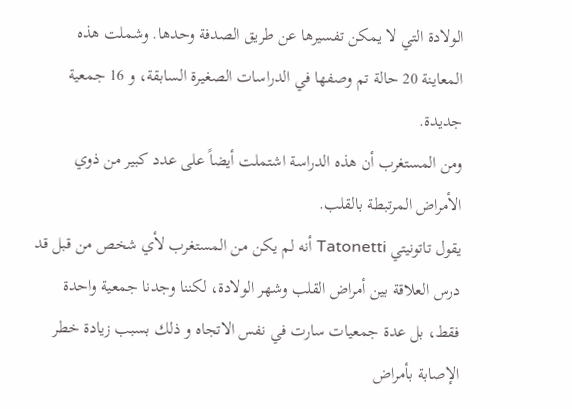الولادة التي لا يمكن تفسيرها عن طريق الصدفة وحدها. وشملت هذه المعاينة 20 حالة تم وصفها في الدراسات الصغيرة السابقة، و 16 جمعية جديدة.
ومن المستغرب أن هذه الدراسة اشتملت أيضاً على عدد كبير من ذوي الأمراض المرتبطة بالقلب.
يقول تاتونيتي Tatonetti أنه لم يكن من المستغرب لأي شخص من قبل قد درس العلاقة بين أمراض القلب وشهر الولادة، لكننا وجدنا جمعية واحدة فقط، بل عدة جمعيات سارت في نفس الاتجاه و ذلك بسبب زيادة خطر الإصابة بأمراض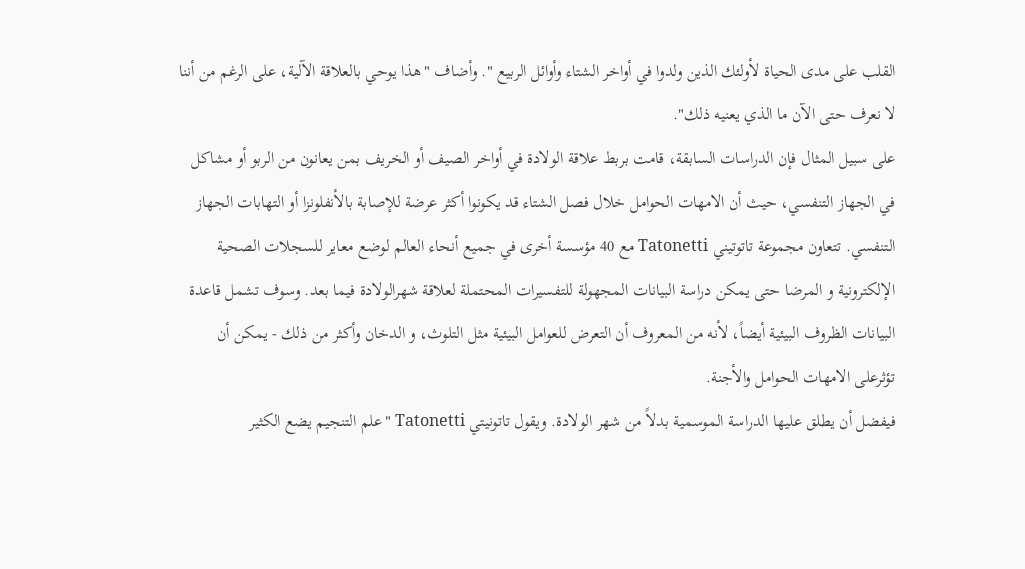القلب على مدى الحياة لأولئك الذين ولدوا في أواخر الشتاء وأوائل الربيع ". وأضاف "هذا يوحي بالعلاقة الآلية، على الرغم من أننا لا نعرف حتى الآن ما الذي يعنيه ذلك".
على سبيل المثال فإن الدراسات السابقة، قامت بربط علاقة الولادة في أواخر الصيف أو الخريف بمن يعانون من الربو أو مشاكل في الجهاز التنفسي، حيث أن الامهات الحوامل خلال فصل الشتاء قد يكونوا أكثر عرضة للإصابة بالأنفلونزا أو التهابات الجهاز التنفسي. تتعاون مجموعة تاتوتيني Tatonetti مع 40 مؤسسة أخرى في جميع أنحاء العالم لوضع معاير للسجلات الصحية الإلكترونية و المرضا حتى يمكن دراسة البيانات المجهولة للتفسيرات المحتملة لعلاقة شهرالولادة فيما بعد. وسوف تشمل قاعدة البيانات الظروف البيئية أيضاً، لأنه من المعروف أن التعرض للعوامل البيئية مثل التلوث، و الدخان وأكثر من ذلك - يمكن أن تؤثرعلى الامهات الحوامل والأجنة.
فيفضل أن يطلق عليها الدراسة الموسمية بدلاً من شهر الولادة. ويقول تاتونيتي Tatonetti "علم التنجيم يضع الكثير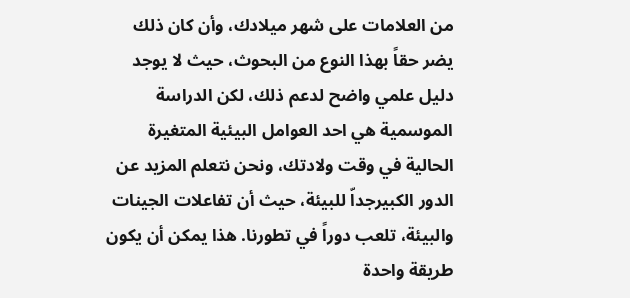من العلامات على شهر ميلادك، وأن كان ذلك يضر حقاً بهذا النوع من البحوث، حيث لا يوجد دليل علمي واضح لدعم ذلك، لكن الدراسة الموسمية هي احد العوامل البيئية المتغيرة الحالية في وقت ولادتك، ونحن نتعلم المزيد عن الدور الكبيرجداّ للبيئة، حيث أن تفاعلات الجينات والبيئة، تلعب دوراً في تطورنا. هذا يمكن أن يكون طريقة واحدة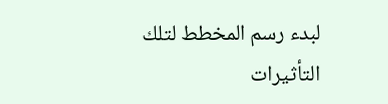لبدء رسم المخطط لتلك التأثيرات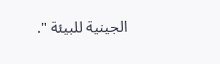الجينية للبيئة ".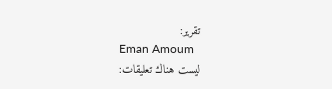تقرير:
Eman Amoum
ليست هناك تعليقات: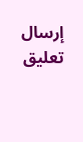إرسال تعليق